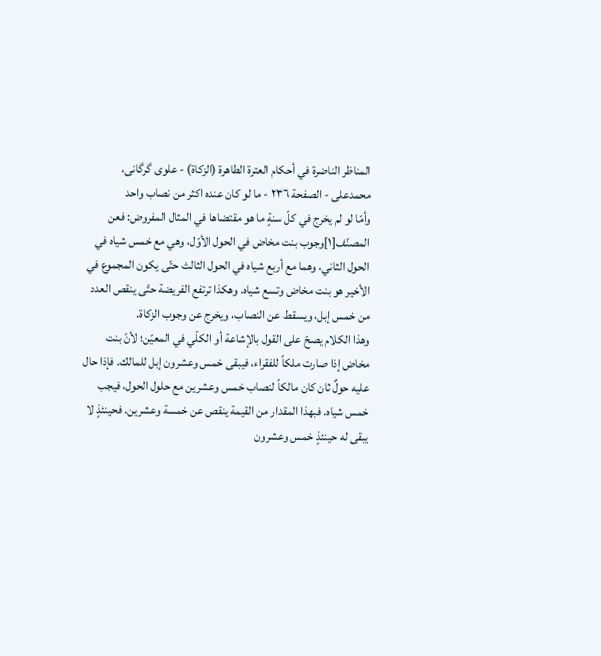المناظر الناضرة في أحکام العترة الطاهرة (الزکاة) - علوی گرگانی، محمدعلی - الصفحة ٢٣٦ - ما لو کان عنده اکثر من نصاب واحد
وأمّا لو لم يخرج في كلّ سنةٍ ما هو مقتضاها في المثال المفروض: فعن المصنّف[١]وجوب بنت مخاض في الحول الأوّل، وهي مع خمس شياه في الحول الثاني، وهما مع أربع شياه في الحول الثالث حتّى يكون المجموع في الأخير هو بنت مخاض وتسع شياه. وهكذا ترتفع الفريضة حتّى ينقص العدد من خمس إبل، ويسقط عن النصاب، ويخرج عن وجوب الزكاة.
وهذا الكلام يصحّ على القول بالإشاعة أو الكلّي في المعيّن؛ لأنّ بنت مخاض إذا صارت ملكاً للفقراء، فيبقى خمس وعشرون إبل للمالك. فإذا حال عليه حولٌ ثان كان مالكاً لنصاب خمس وعشرين مع حلول الحول، فيجب خمس شياه. فبهذا المقدار من القيمة ينقص عن خمسة وعشرين. فحينئذٍ لا يبقى له حينئذٍ خمس وعشرون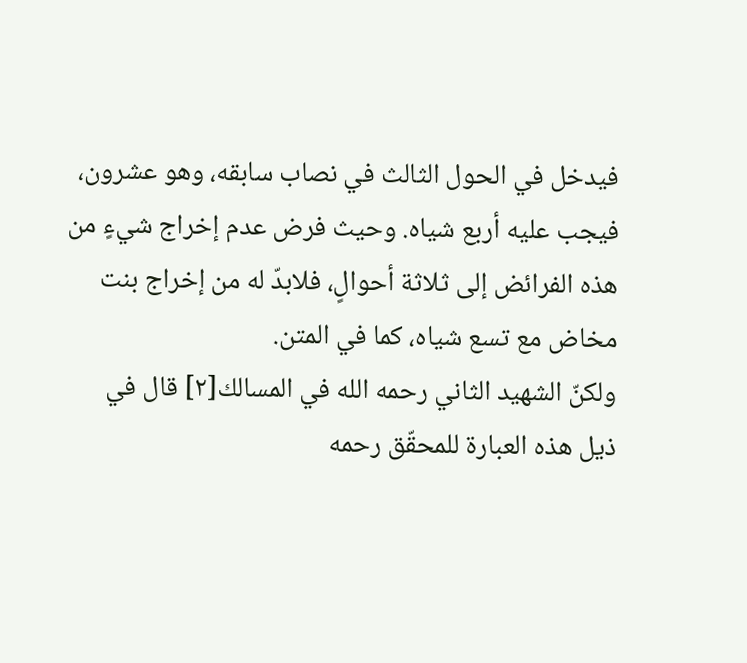فيدخل في الحول الثالث في نصاب سابقه، وهو عشرون، فيجب عليه أربع شياه. وحيث فرض عدم إخراج شيءٍ من هذه الفرائض إلى ثلاثة أحوالٍ، فلابدّ له من إخراج بنت مخاض مع تسع شياه، كما في المتن.
ولكنّ الشهيد الثاني رحمه الله في المسالك[٢] قال في ذيل هذه العبارة للمحقّق رحمه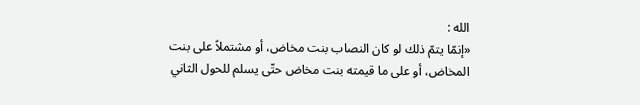الله :
«إنمّا يتمّ ذلك لو كان النصاب بنت مخاض، أو مشتملاً على بنت المخاض، أو على ما قيمته بنت مخاض حتّى يسلم للحول الثاني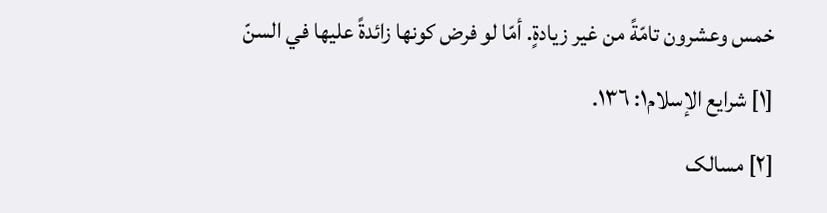خمس وعشرون تامّةً من غير زيادةٍ. أمّا لو فرض كونها زائدةً عليها في السنّ
[١] شرايع الإسلام١: ١٣٦.
[٢] مسالک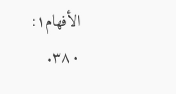الأفهام١: ٣٨٠.